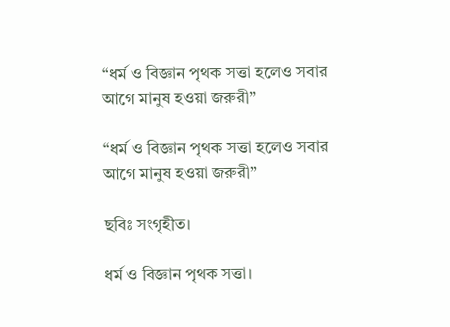“ধর্ম ও বিজ্ঞান পৃথক সত্তা হলেও সবার আগে মানুষ হওয়া জরুরী”

“ধর্ম ও বিজ্ঞান পৃথক সত্তা হলেও সবার আগে মানুষ হওয়া জরুরী”

ছবিঃ সংগৃহীত।

ধর্ম ও বিজ্ঞান পৃথক সত্তা।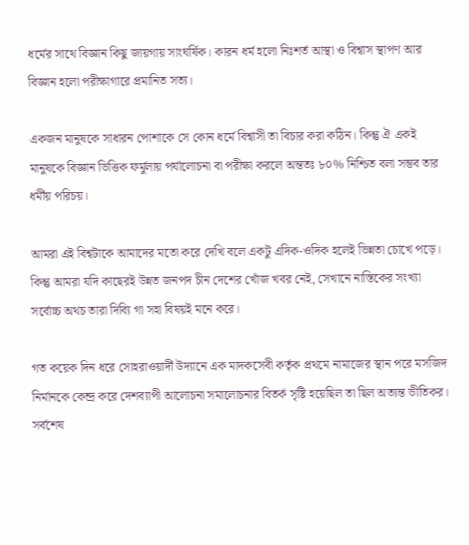ধর্মের সাথে বিজ্ঞান কিছু জায়গায় সাংঘর্ষিক। কারন ধর্ম হলো নিঃশর্ত আস্থা ও বিশ্বাস স্থাপণ আর বিজ্ঞান হলো পরীক্ষাগারে প্রমানিত সত্য।

একজন মানুষকে সাধারন পোশাকে সে কোন ধর্মে বিশ্বাসী তা বিচার করা কঠিন। কিন্তু ঐ একই মানুষকে বিজ্ঞান ভিত্তিক ফর্মুলায় পর্যালোচনা বা পরীক্ষা করলে অন্ততঃ ৮০% নিশ্চিত বলা সম্ভব তার ধর্মীয় পরিচয়।

আমরা এই বিশ্বটাকে আমাদের মতো করে দেখি বলে একটু এদিক-ওদিক হলেই ভিন্নতা চোখে পড়ে। কিন্তু আমরা যদি কাছেরই উন্নত জনপদ চীন দেশের খোঁজ খবর নেই, সেখানে নাস্তিকের সংখ্যা সর্বোচ্চ অথচ তারা দিব্যি গা সহা বিষয়ই মনে করে।

গত কয়েক দিন ধরে সোহরাওয়ার্দী উদ্যানে এক মাদকসেবী কর্তৃক প্রথমে নামাজের স্থান পরে মসজিদ নির্মানকে কেন্দ্র করে দেশব্যাপী আলোচনা সমালোচনার বিতর্ক সৃষ্টি হয়েছিল তা ছিল অত্যন্ত ভীতিকর। সর্বশেষ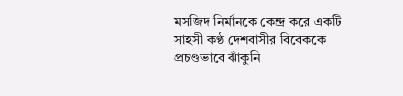মসজিদ নির্মানকে কেন্দ্র করে একটি সাহসী কণ্ঠ দেশবাসীর বিবেককে প্রচণ্ডভাবে ঝাঁকুনি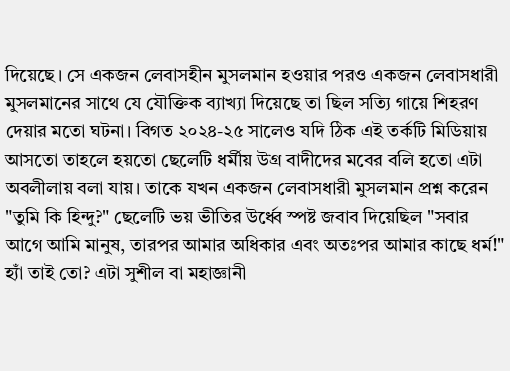দিয়েছে। সে একজন লেবাসহীন মুসলমান হওয়ার পরও একজন লেবাসধারী মুসলমানের সাথে যে যৌক্তিক ব্যাখ্যা দিয়েছে তা ছিল সত্যি গায়ে শিহরণ দেয়ার মতো ঘটনা। বিগত ২০২৪-২৫ সালেও যদি ঠিক এই তর্কটি মিডিয়ায় আসতো তাহলে হয়তো ছেলেটি ধর্মীয় উগ্র বাদীদের মবের বলি হতো এটা অবলীলায় বলা যায়। তাকে যখন একজন লেবাসধারী মুসলমান প্রশ্ন করেন "তুমি কি হিন্দু?" ছেলেটি ভয় ভীতির উর্ধ্বে স্পষ্ট জবাব দিয়েছিল "সবার আগে আমি মানুষ, তারপর আমার অধিকার এবং অতঃপর আমার কাছে ধর্ম!" হ্যাঁ তাই তো? এটা সুশীল বা মহাজ্ঞানী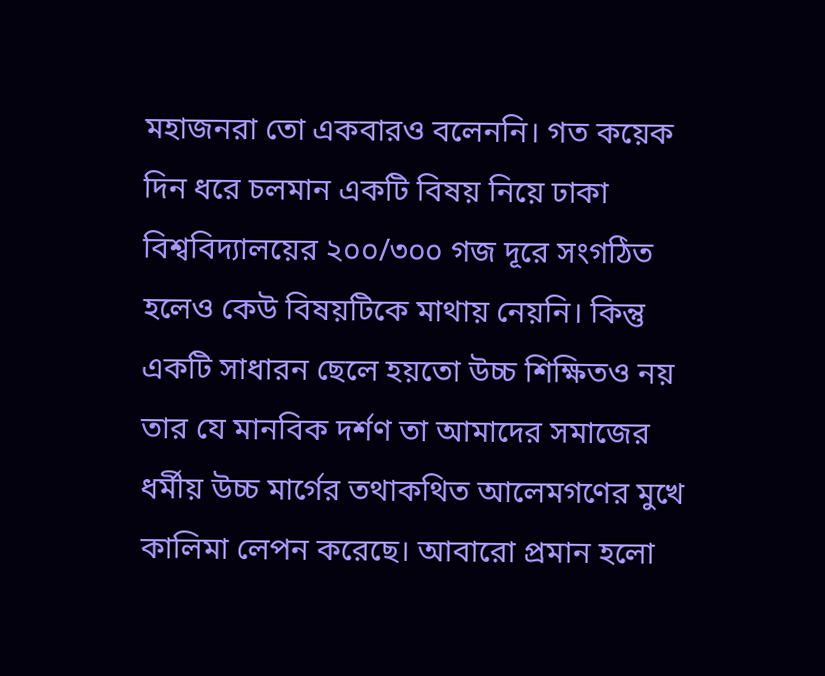মহাজনরা তো একবারও বলেননি। গত কয়েক দিন ধরে চলমান একটি বিষয় নিয়ে ঢাকা বিশ্ববিদ্যালয়ের ২০০/৩০০ গজ দূরে সংগঠিত হলেও কেউ বিষয়টিকে মাথায় নেয়নি। কিন্তু একটি সাধারন ছেলে হয়তো উচ্চ শিক্ষিতও নয় তার যে মানবিক দর্শণ তা আমাদের সমাজের ধর্মীয় উচ্চ মার্গের তথাকথিত আলেমগণের মুখে কালিমা লেপন করেছে। আবারো প্রমান হলো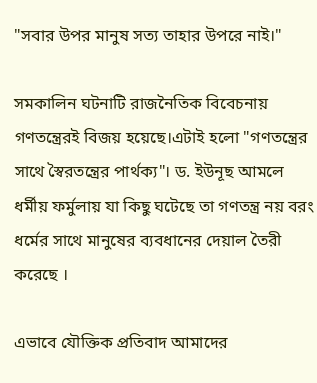"সবার উপর মানুষ সত্য তাহার উপরে নাই।"

সমকালিন ঘটনাটি রাজনৈতিক বিবেচনায় গণতন্ত্রেরই বিজয় হয়েছে।এটাই হলো "গণতন্ত্রের সাথে স্বৈরতন্ত্রের পার্থক্য"। ড. ইউনূছ আমলে ধর্মীয় ফর্মুলায় যা কিছু ঘটেছে তা গণতন্ত্র নয় বরং ধর্মের সাথে মানুষের ব্যবধানের দেয়াল তৈরী করেছে ।

এভাবে যৌক্তিক প্রতিবাদ আমাদের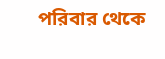পরিবার থেকে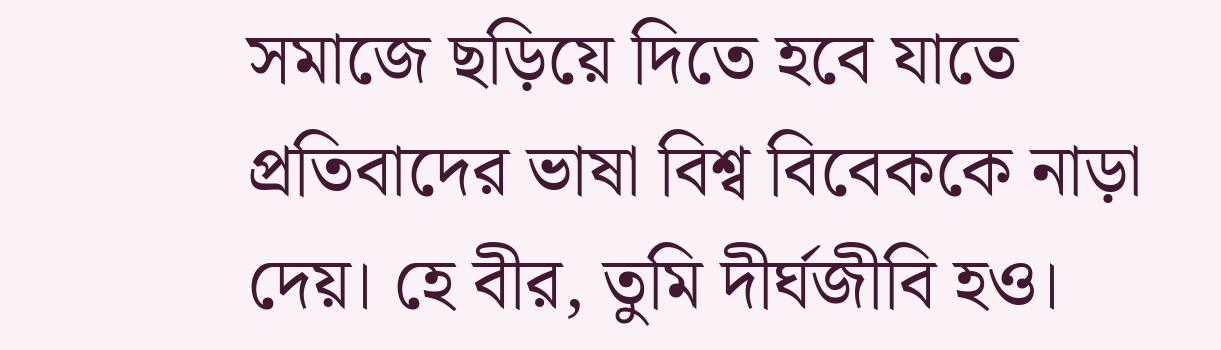সমাজে ছড়িয়ে দিতে হবে যাতে প্রতিবাদের ভাষা বিশ্ব বিবেককে নাড়া দেয়। হে বীর, তুমি দীর্ঘজীবি হও।